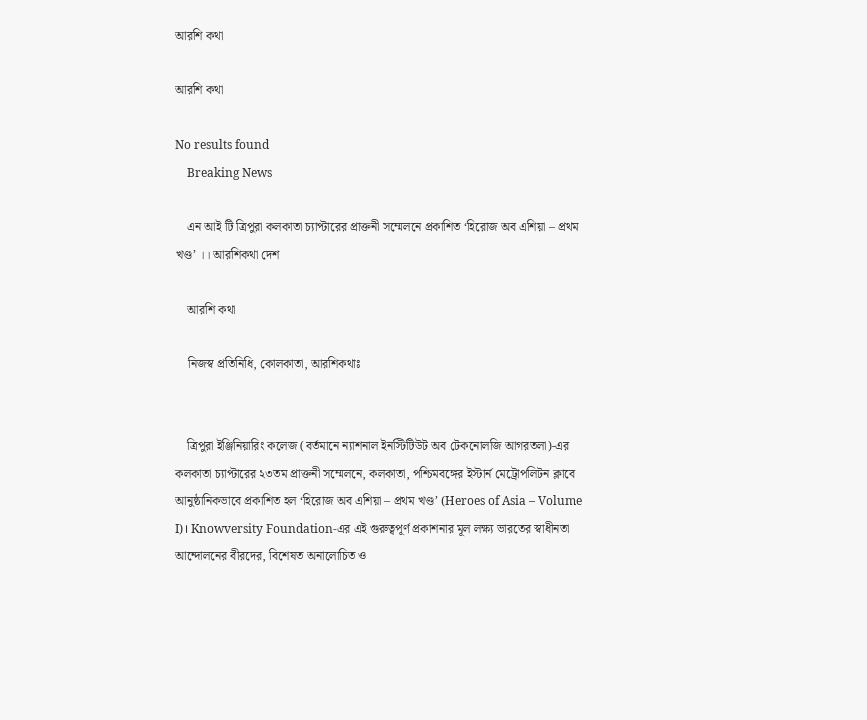আরশি কথা

আরশি কথা

No results found
    Breaking News

    এন আই টি ত্রিপুরা কলকাতা চ্যাপ্টারের প্রাক্তনী সম্মেলনে প্রকাশিত ‘হিরোজ অব এশিয়া – প্রথম খণ্ড’ ।। আরশিকথা দেশ

    আরশি কথা

    নিজস্ব প্রতিনিধি, কোলকাতা, আরশিকথাঃ


    ত্রিপুরা ইঞ্জিনিয়ারিং কলেজ (বর্তমানে ন্যাশনাল ইনস্টিটিউট অব টেকনোলজি আগরতলা)-এর কলকাতা চ্যাপ্টারের ২৩তম প্রাক্তনী সম্মেলনে, কলকাতা, পশ্চিমবঙ্গের ইস্টার্ন মেট্রোপলিটন ক্লাবে আনুষ্ঠানিকভাবে প্রকাশিত হল ‘হিরোজ অব এশিয়া – প্রথম খণ্ড’ (Heroes of Asia – Volume I)। Knowversity Foundation-এর এই গুরুত্বপূর্ণ প্রকাশনার মূল লক্ষ্য ভারতের স্বাধীনতা আন্দোলনের বীরদের, বিশেষত অনালোচিত ও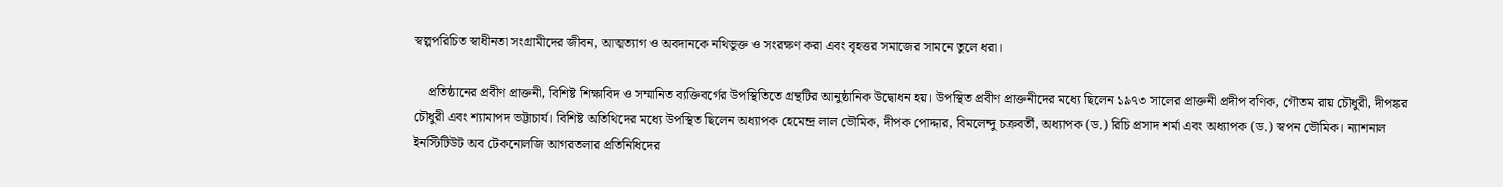স্বল্পপরিচিত স্বাধীনতা সংগ্রামীদের জীবন, আত্মত্যাগ ও অবদানকে নথিভুক্ত ও সংরক্ষণ করা এবং বৃহত্তর সমাজের সামনে তুলে ধরা।

    প্রতিষ্ঠানের প্রবীণ প্রাক্তনী, বিশিষ্ট শিক্ষাবিদ ও সম্মানিত ব্যক্তিবর্গের উপস্থিতিতে গ্রন্থটির আনুষ্ঠানিক উদ্বোধন হয়। উপস্থিত প্রবীণ প্রাক্তনীদের মধ্যে ছিলেন ১৯৭৩ সালের প্রাক্তনী প্রদীপ বণিক, গৌতম রায় চৌধুরী, দীপঙ্কর চৌধুরী এবং শ্যামাপদ ভট্টাচার্য। বিশিষ্ট অতিথিদের মধ্যে উপস্থিত ছিলেন অধ্যাপক হেমেন্দ্র লাল ভৌমিক, দীপক পোদ্দার, বিমলেন্দু চক্রবর্তী, অধ্যাপক (ড.) রিচি প্রসাদ শর্মা এবং অধ্যাপক (ড.) স্বপন ভৌমিক। ন্যাশনাল ইনস্টিটিউট অব টেকনোলজি আগরতলার প্রতিনিধিদের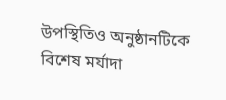উপস্থিতিও অনুষ্ঠানটিকে বিশেষ মর্যাদা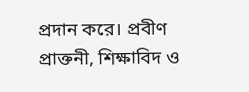প্রদান করে। প্রবীণ প্রাক্তনী, শিক্ষাবিদ ও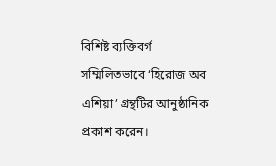বিশিষ্ট ব্যক্তিবর্গ সম্মিলিতভাবে ‘হিরোজ অব এশিয়া’ গ্রন্থটির আনুষ্ঠানিক প্রকাশ করেন।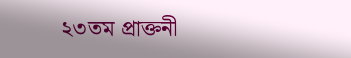২৩তম প্রাক্তনী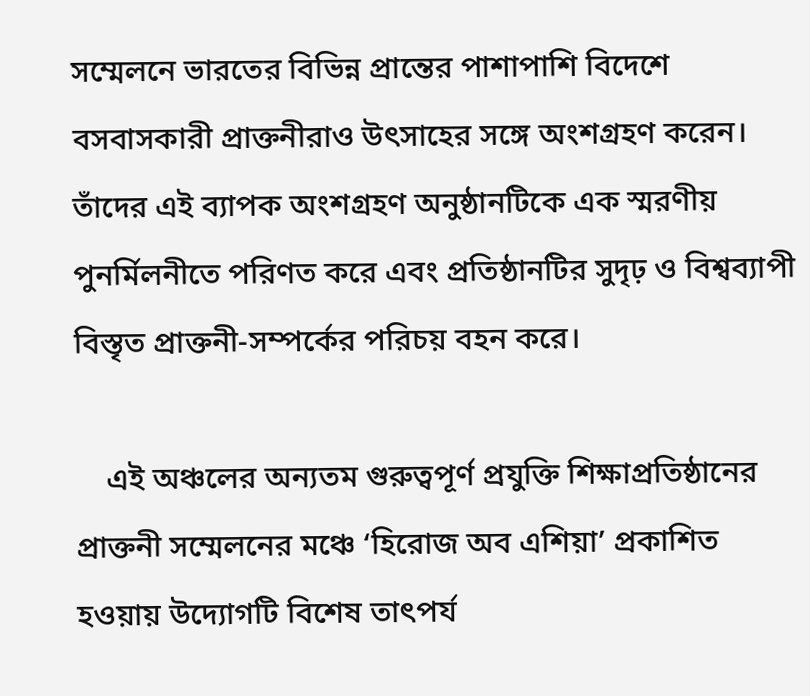সম্মেলনে ভারতের বিভিন্ন প্রান্তের পাশাপাশি বিদেশে বসবাসকারী প্রাক্তনীরাও উৎসাহের সঙ্গে অংশগ্রহণ করেন। তাঁদের এই ব্যাপক অংশগ্রহণ অনুষ্ঠানটিকে এক স্মরণীয় পুনর্মিলনীতে পরিণত করে এবং প্রতিষ্ঠানটির সুদৃঢ় ও বিশ্বব্যাপী বিস্তৃত প্রাক্তনী-সম্পর্কের পরিচয় বহন করে।

    এই অঞ্চলের অন্যতম গুরুত্বপূর্ণ প্রযুক্তি শিক্ষাপ্রতিষ্ঠানের প্রাক্তনী সম্মেলনের মঞ্চে ‘হিরোজ অব এশিয়া’ প্রকাশিত হওয়ায় উদ্যোগটি বিশেষ তাৎপর্য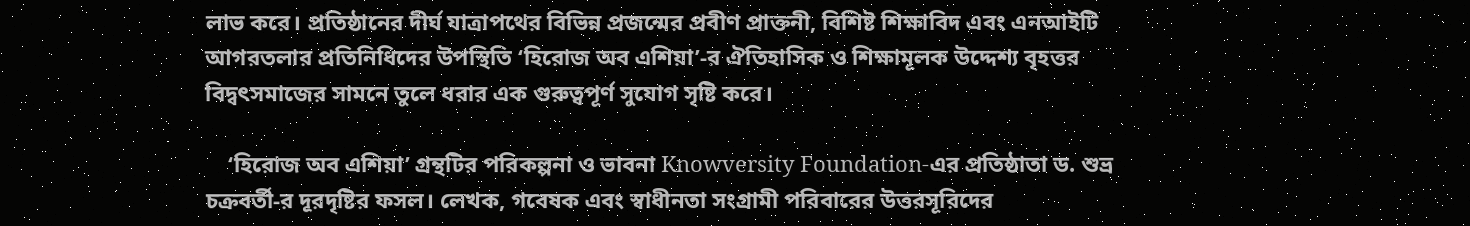লাভ করে। প্রতিষ্ঠানের দীর্ঘ যাত্রাপথের বিভিন্ন প্রজন্মের প্রবীণ প্রাক্তনী, বিশিষ্ট শিক্ষাবিদ এবং এনআইটি আগরতলার প্রতিনিধিদের উপস্থিতি ‘হিরোজ অব এশিয়া’-র ঐতিহাসিক ও শিক্ষামূলক উদ্দেশ্য বৃহত্তর বিদ্বৎসমাজের সামনে তুলে ধরার এক গুরুত্বপূর্ণ সুযোগ সৃষ্টি করে।

    ‘হিরোজ অব এশিয়া’ গ্রন্থটির পরিকল্পনা ও ভাবনা Knowversity Foundation-এর প্রতিষ্ঠাতা ড. শুভ্র চক্রবর্তী-র দূরদৃষ্টির ফসল। লেখক, গবেষক এবং স্বাধীনতা সংগ্রামী পরিবারের উত্তরসূরিদের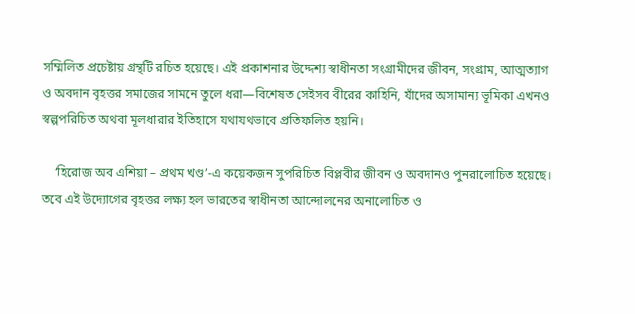সম্মিলিত প্রচেষ্টায় গ্রন্থটি রচিত হয়েছে। এই প্রকাশনার উদ্দেশ্য স্বাধীনতা সংগ্রামীদের জীবন, সংগ্রাম, আত্মত্যাগ ও অবদান বৃহত্তর সমাজের সামনে তুলে ধরা—বিশেষত সেইসব বীরের কাহিনি, যাঁদের অসামান্য ভূমিকা এখনও স্বল্পপরিচিত অথবা মূলধারার ইতিহাসে যথাযথভাবে প্রতিফলিত হয়নি।

    ‘হিরোজ অব এশিয়া – প্রথম খণ্ড’-এ কয়েকজন সুপরিচিত বিপ্লবীর জীবন ও অবদানও পুনরালোচিত হয়েছে। তবে এই উদ্যোগের বৃহত্তর লক্ষ্য হল ভারতের স্বাধীনতা আন্দোলনের অনালোচিত ও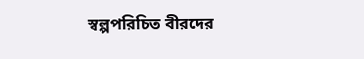স্বল্পপরিচিত বীরদের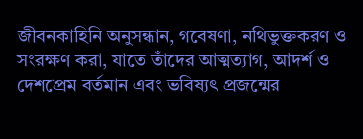জীবনকাহিনি অনুসন্ধান, গবেষণা, নথিভুক্তকরণ ও সংরক্ষণ করা, যাতে তাঁদের আত্মত্যাগ, আদর্শ ও দেশপ্রেম বর্তমান এবং ভবিষ্যৎ প্রজন্মের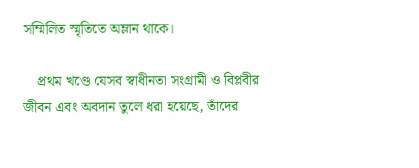সম্মিলিত স্মৃতিতে অম্লান থাকে।

    প্রথম খণ্ডে যেসব স্বাধীনতা সংগ্রামী ও বিপ্লবীর জীবন এবং অবদান তুলে ধরা হয়েছে, তাঁদের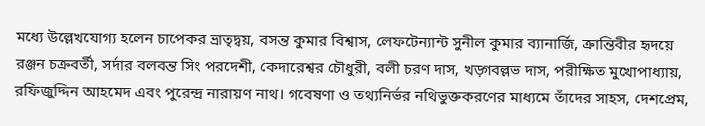মধ্যে উল্লেখযোগ্য হলেন চাপেকর ভ্রাতৃদ্বয়, বসন্ত কুমার বিশ্বাস, লেফটেন্যান্ট সুনীল কুমার ব্যানার্জি, ক্রান্তিবীর হৃদয়ে রঞ্জন চক্রবর্তী, সর্দার বলবন্ত সিং পরদেশী, কেদারেশ্বর চৌধুরী, বলী চরণ দাস, খড়্গবল্লভ দাস, পরীক্ষিত মুখোপাধ্যায়, রফিজুদ্দিন আহমেদ এবং পুরেন্দ্র নারায়ণ নাথ। গবেষণা ও তথ্যনির্ভর নথিভুক্তকরণের মাধ্যমে তাঁদের সাহস, দেশপ্রেম,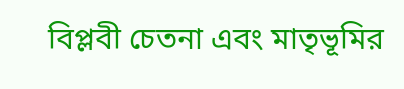বিপ্লবী চেতনা এবং মাতৃভূমির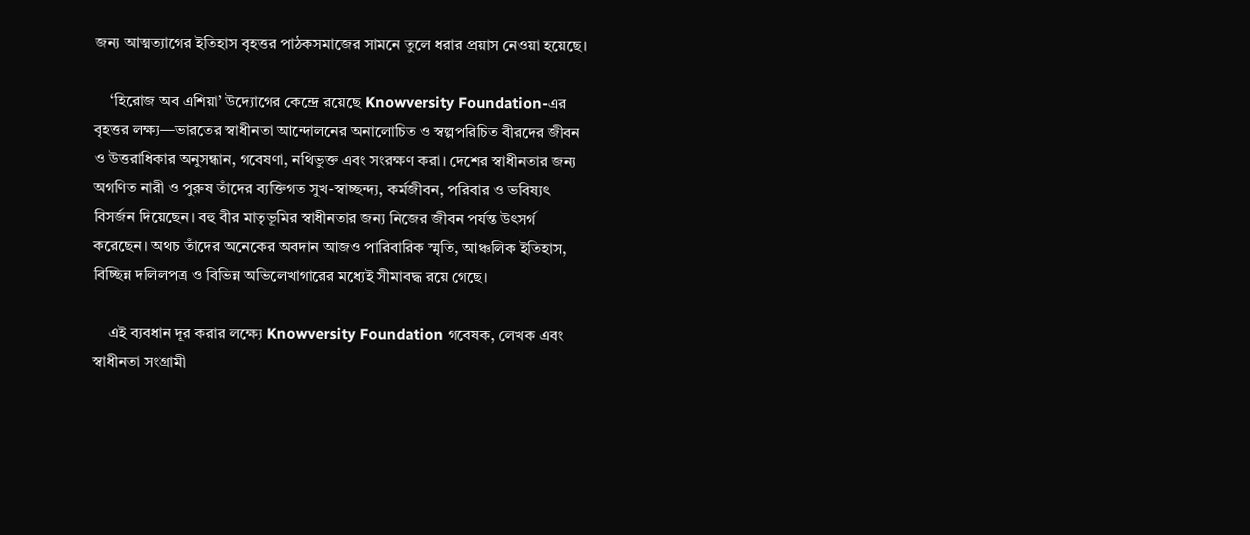জন্য আত্মত্যাগের ইতিহাস বৃহত্তর পাঠকসমাজের সামনে তুলে ধরার প্রয়াস নেওয়া হয়েছে।

    ‘হিরোজ অব এশিয়া’ উদ্যোগের কেন্দ্রে রয়েছে Knowversity Foundation-এর বৃহত্তর লক্ষ্য—ভারতের স্বাধীনতা আন্দোলনের অনালোচিত ও স্বল্পপরিচিত বীরদের জীবন ও উত্তরাধিকার অনুসন্ধান, গবেষণা, নথিভুক্ত এবং সংরক্ষণ করা। দেশের স্বাধীনতার জন্য অগণিত নারী ও পুরুষ তাঁদের ব্যক্তিগত সুখ-স্বাচ্ছন্দ্য, কর্মজীবন, পরিবার ও ভবিষ্যৎ বিসর্জন দিয়েছেন। বহু বীর মাতৃভূমির স্বাধীনতার জন্য নিজের জীবন পর্যন্ত উৎসর্গ করেছেন। অথচ তাঁদের অনেকের অবদান আজও পারিবারিক স্মৃতি, আঞ্চলিক ইতিহাস, বিচ্ছিন্ন দলিলপত্র ও বিভিন্ন অভিলেখাগারের মধ্যেই সীমাবদ্ধ রয়ে গেছে।

    এই ব্যবধান দূর করার লক্ষ্যে Knowversity Foundation গবেষক, লেখক এবং স্বাধীনতা সংগ্রামী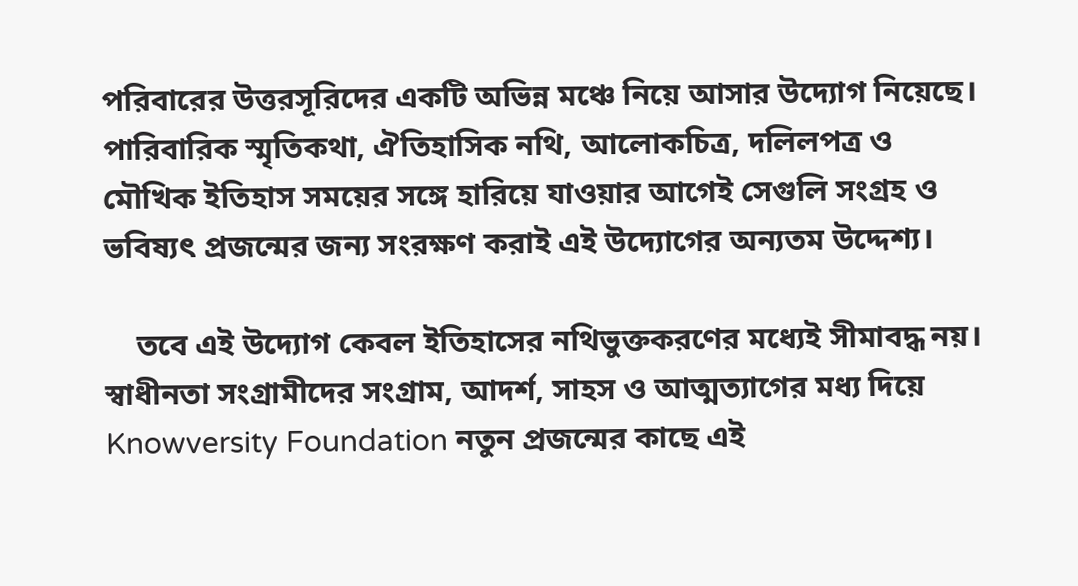পরিবারের উত্তরসূরিদের একটি অভিন্ন মঞ্চে নিয়ে আসার উদ্যোগ নিয়েছে। পারিবারিক স্মৃতিকথা, ঐতিহাসিক নথি, আলোকচিত্র, দলিলপত্র ও মৌখিক ইতিহাস সময়ের সঙ্গে হারিয়ে যাওয়ার আগেই সেগুলি সংগ্রহ ও ভবিষ্যৎ প্রজন্মের জন্য সংরক্ষণ করাই এই উদ্যোগের অন্যতম উদ্দেশ্য।

    তবে এই উদ্যোগ কেবল ইতিহাসের নথিভুক্তকরণের মধ্যেই সীমাবদ্ধ নয়। স্বাধীনতা সংগ্রামীদের সংগ্রাম, আদর্শ, সাহস ও আত্মত্যাগের মধ্য দিয়ে Knowversity Foundation নতুন প্রজন্মের কাছে এই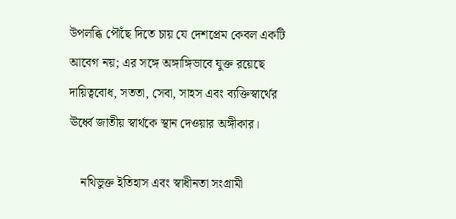উপলব্ধি পৌঁছে দিতে চায় যে দেশপ্রেম কেবল একটি আবেগ নয়; এর সঙ্গে অঙ্গাঙ্গিভাবে যুক্ত রয়েছে দায়িত্ববোধ, সততা, সেবা, সাহস এবং ব্যক্তিস্বার্থের ঊর্ধ্বে জাতীয় স্বার্থকে স্থান দেওয়ার অঙ্গীকার।

    নথিভুক্ত ইতিহাস এবং স্বাধীনতা সংগ্রামী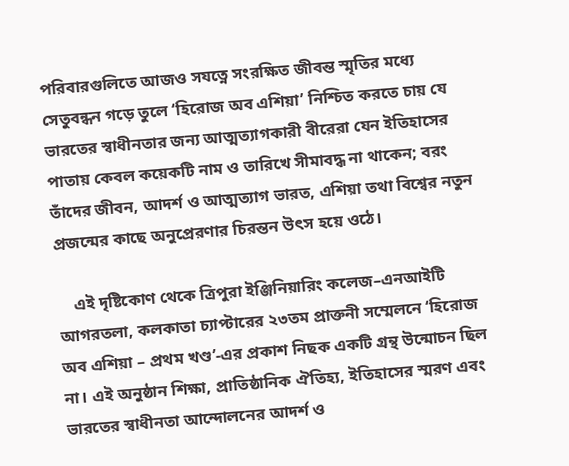পরিবারগুলিতে আজও সযত্নে সংরক্ষিত জীবন্ত স্মৃতির মধ্যে সেতুবন্ধন গড়ে তুলে ‘হিরোজ অব এশিয়া’ নিশ্চিত করতে চায় যে ভারতের স্বাধীনতার জন্য আত্মত্যাগকারী বীরেরা যেন ইতিহাসের পাতায় কেবল কয়েকটি নাম ও তারিখে সীমাবদ্ধ না থাকেন; বরং তাঁদের জীবন, আদর্শ ও আত্মত্যাগ ভারত, এশিয়া তথা বিশ্বের নতুন প্রজন্মের কাছে অনুপ্রেরণার চিরন্তন উৎস হয়ে ওঠে।

    এই দৃষ্টিকোণ থেকে ত্রিপুরা ইঞ্জিনিয়ারিং কলেজ–এনআইটি আগরতলা, কলকাতা চ্যাপ্টারের ২৩তম প্রাক্তনী সম্মেলনে ‘হিরোজ অব এশিয়া – প্রথম খণ্ড’-এর প্রকাশ নিছক একটি গ্রন্থ উন্মোচন ছিল না। এই অনুষ্ঠান শিক্ষা, প্রাতিষ্ঠানিক ঐতিহ্য, ইতিহাসের স্মরণ এবং ভারতের স্বাধীনতা আন্দোলনের আদর্শ ও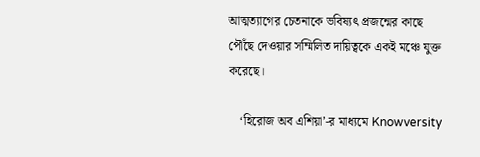আত্মত্যাগের চেতনাকে ভবিষ্যৎ প্রজন্মের কাছে পৌঁছে দেওয়ার সম্মিলিত দায়িত্বকে একই মঞ্চে যুক্ত করেছে।

    ‘হিরোজ অব এশিয়া’-র মাধ্যমে Knowversity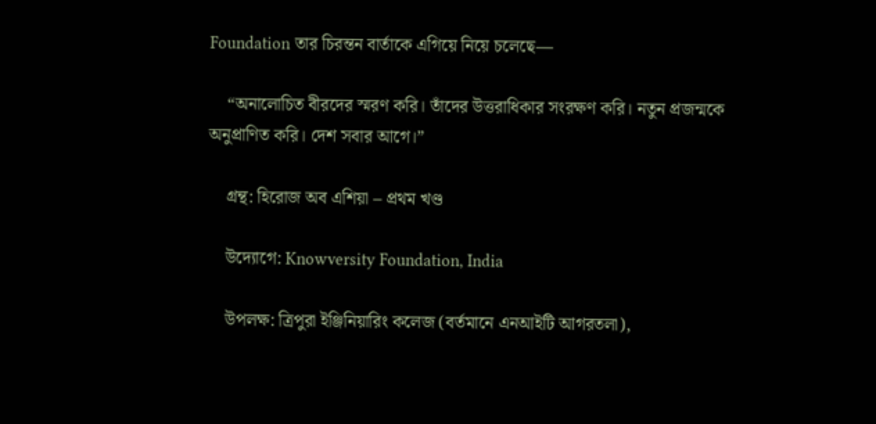Foundation তার চিরন্তন বার্তাকে এগিয়ে নিয়ে চলেছে—

    “অনালোচিত বীরদের স্মরণ করি। তাঁদের উত্তরাধিকার সংরক্ষণ করি। নতুন প্রজন্মকে অনুপ্রাণিত করি। দেশ সবার আগে।”

    গ্রন্থ: হিরোজ অব এশিয়া – প্রথম খণ্ড

    উদ্যোগে: Knowversity Foundation, India

    উপলক্ষ: ত্রিপুরা ইঞ্জিনিয়ারিং কলেজ (বর্তমানে এনআইটি আগরতলা),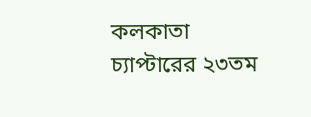কলকাতা চ্যাপ্টারের ২৩তম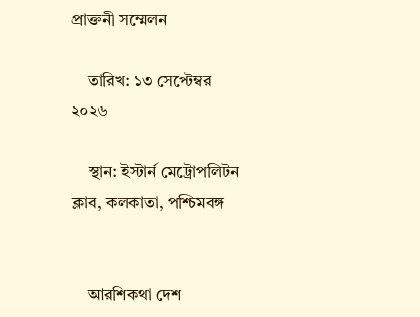প্রাক্তনী সম্মেলন

    তারিখ: ১৩ সেপ্টেম্বর ২০২৬

    স্থান: ইস্টার্ন মেট্রোপলিটন ক্লাব, কলকাতা, পশ্চিমবঙ্গ


    আরশিকথা দেশ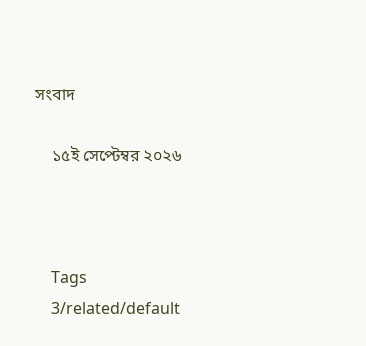সংবাদ

    ১৫ই সেপ্টেম্বর ২০২৬



    Tags
    3/related/default